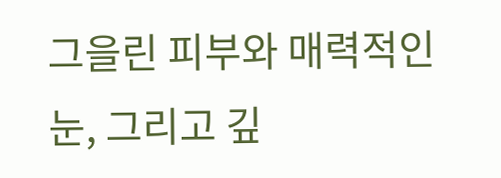그을린 피부와 매력적인 눈, 그리고 깊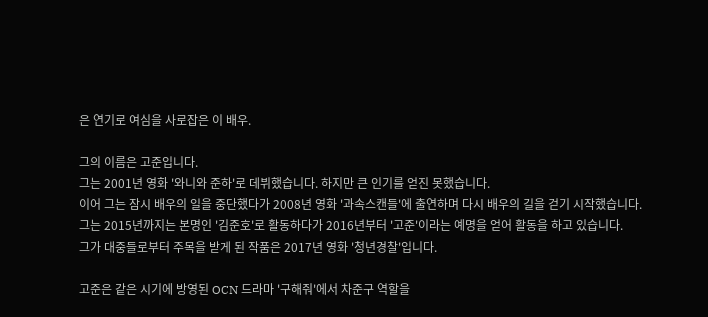은 연기로 여심을 사로잡은 이 배우.

그의 이름은 고준입니다.
그는 2001년 영화 '와니와 준하'로 데뷔했습니다. 하지만 큰 인기를 얻진 못했습니다.
이어 그는 잠시 배우의 일을 중단했다가 2008년 영화 '과속스캔들'에 출연하며 다시 배우의 길을 걷기 시작했습니다.
그는 2015년까지는 본명인 '김준호'로 활동하다가 2016년부터 '고준'이라는 예명을 얻어 활동을 하고 있습니다.
그가 대중들로부터 주목을 받게 된 작품은 2017년 영화 '청년경찰'입니다.

고준은 같은 시기에 방영된 OCN 드라마 '구해줘'에서 차준구 역할을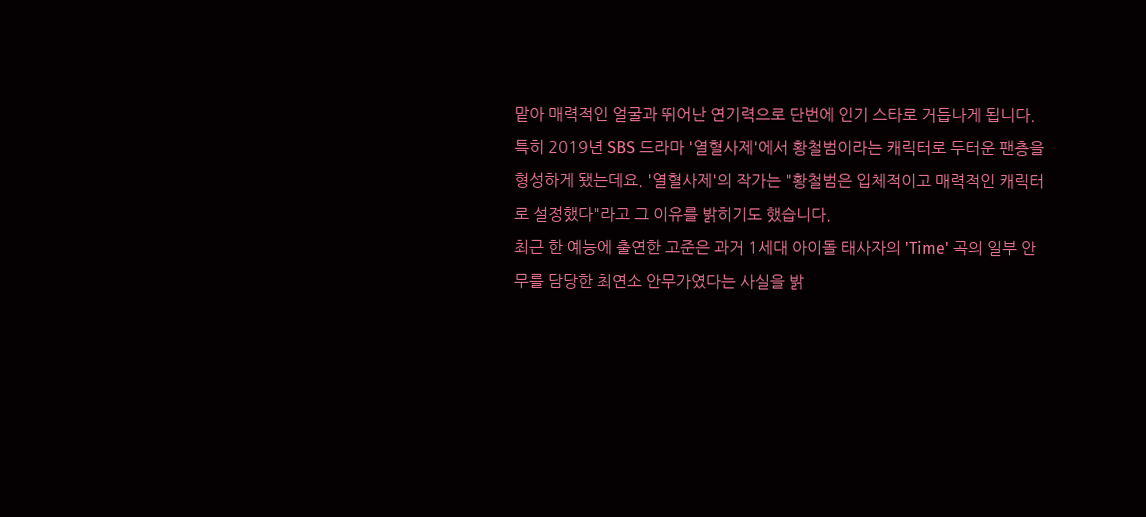맡아 매력적인 얼굴과 뛰어난 연기력으로 단번에 인기 스타로 거듭나게 됩니다.
특히 2019년 SBS 드라마 '열혈사제'에서 황철범이라는 캐릭터로 두터운 팬층을 형성하게 됐는데요. '열혈사제'의 작가는 "황철범은 입체적이고 매력적인 캐릭터로 설정했다"라고 그 이유를 밝히기도 했습니다.
최근 한 예능에 출연한 고준은 과거 1세대 아이돌 태사자의 'Time' 곡의 일부 안무를 담당한 최연소 안무가였다는 사실을 밝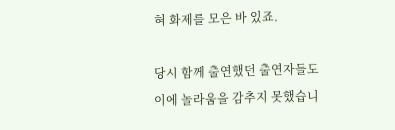혀 화제를 모은 바 있죠.

당시 함께 출연했던 출연자들도 이에 놀라움을 감추지 못했습니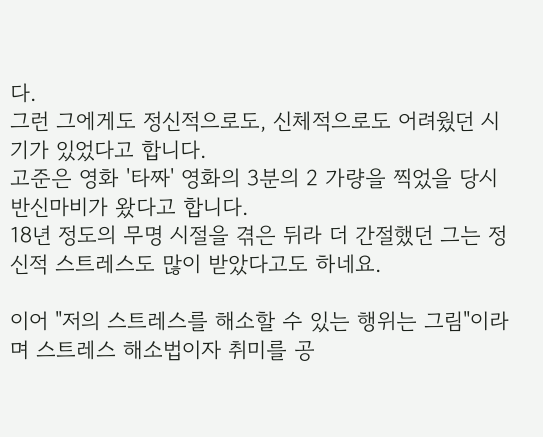다.
그런 그에게도 정신적으로도, 신체적으로도 어려웠던 시기가 있었다고 합니다.
고준은 영화 '타짜' 영화의 3분의 2 가량을 찍었을 당시 반신마비가 왔다고 합니다.
18년 정도의 무명 시절을 겪은 뒤라 더 간절했던 그는 정신적 스트레스도 많이 받았다고도 하네요.

이어 "저의 스트레스를 해소할 수 있는 행위는 그림"이라며 스트레스 해소법이자 취미를 공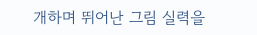개하며 뛰어난 그림 실력을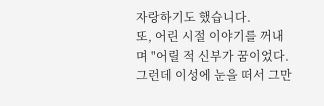자랑하기도 했습니다.
또, 어린 시절 이야기를 꺼내며 "어릴 적 신부가 꿈이었다. 그런데 이성에 눈을 떠서 그만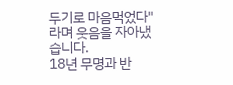두기로 마음먹었다"라며 웃음을 자아냈습니다.
18년 무명과 반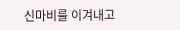신마비를 이겨내고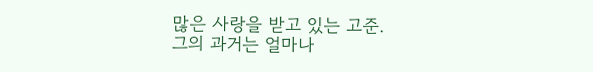많은 사랑을 받고 있는 고준.
그의 과거는 얼마나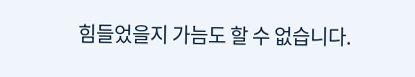힘들었을지 가늠도 할 수 없습니다.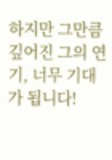하지만 그만큼 깊어진 그의 연기, 너무 기대가 됩니다!